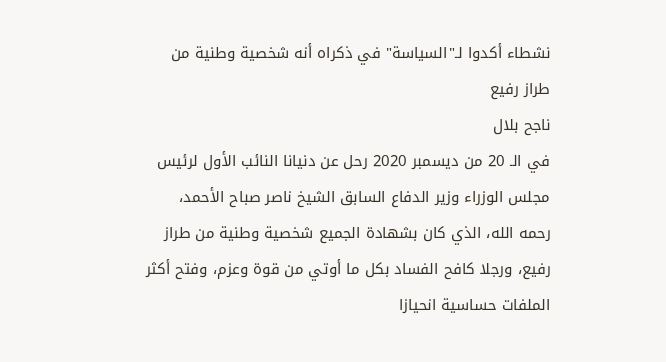نشطاء أكدوا لـ"السياسة" في ذكراه أنه شخصية وطنية من طراز رفيع
ناجح بلال
في الـ 20 من ديسمبر 2020 رحل عن دنيانا النائب الأول لرئيس مجلس الوزراء وزير الدفاع السابق الشيخ ناصر صباح الأحمد، رحمه الله، الذي كان بشهادة الجميع شخصية وطنية من طراز رفيع، ورجلا كافح الفساد بكل ما أوتي من قوة وعزم، وفتح أكثر الملفات حساسية انحيازا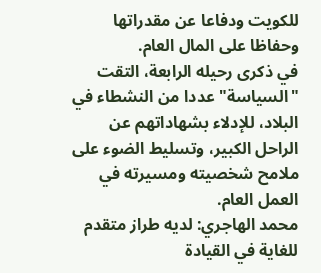للكويت ودفاعا عن مقدراتها وحفاظا على المال العام.
في ذكرى رحيله الرابعة، التقت "السياسة" عددا من النشطاء في البلاد، للإدلاء بشهاداتهم عن الراحل الكبير، وتسليط الضوء على ملامح شخصيته ومسيرته في العمل العام.
محمد الهاجري: لديه طراز متقدم للغاية في القيادة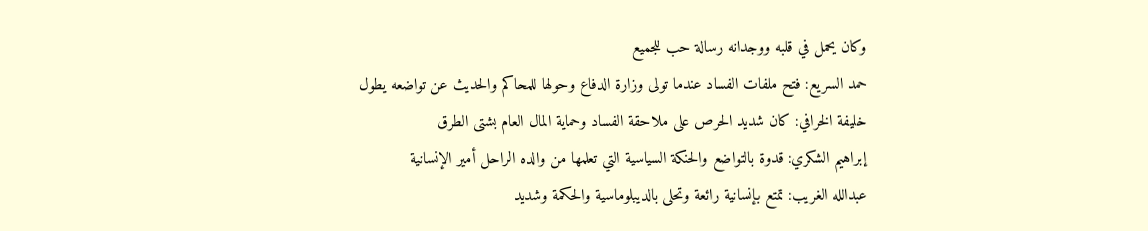وكان يحمل في قلبه ووجدانه رسالة حب للجميع
حمد السريع: فتح ملفات الفساد عندما تولى وزارة الدفاع وحولها للمحاكم والحديث عن تواضعه يطول
خليفة الخرافي: كان شديد الحرص على ملاحقة الفساد وحماية المال العام بشتى الطرق
إبراهيم الشكري: قدوة بالتواضع والحنكة السياسية التي تعلمها من والده الراحل أمير الإنسانية
عبدالله الغريب: تمتع بإنسانية رائعة وتحلى بالديبلوماسية والحكمة وشديد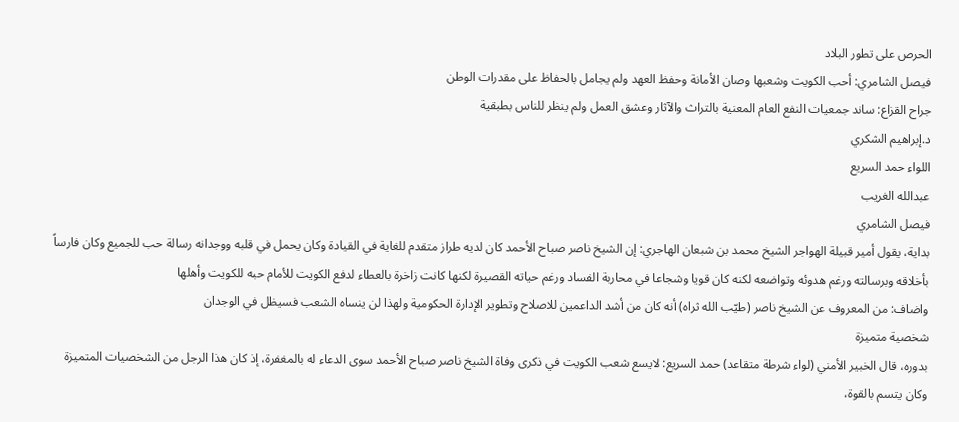الحرص على تطور البلاد
فيصل الشامري: أحب الكويت وشعبها وصان الأمانة وحفظ العهد ولم يجامل بالحفاظ على مقدرات الوطن
جراح القزاع: ساند جمعيات النفع العام المعنية بالتراث والآثار وعشق العمل ولم ينظر للناس بطبقية
د.إبراهيم الشكري
اللواء حمد السريع
عبدالله الغريب
فيصل الشامري
بداية، يقول أمير قبيلة الهواجر الشيخ محمد بن شبعان الهاجري: إن الشيخ ناصر صباح الأحمد كان لديه طراز متقدم للغاية في القيادة وكان يحمل في قلبه ووجدانه رسالة حب للجميع وكان فارساً بأخلاقه وبرسالته ورغم هدوئه وتواضعه لكنه كان قويا وشجاعا في محاربة الفساد ورغم حياته القصيرة لكنها كانت زاخرة بالعطاء لدفع الكويت للأمام حبه للكويت وأهلها
واضاف: من المعروف عن الشيخ ناصر (طيّب الله ثراه) أنه كان من أشد الداعمين للاصلاح وتطوير الإدارة الحكومية ولهذا لن ينساه الشعب فسيظل في الوجدان
شخصية متميزة
بدوره، قال الخبير الأمني (لواء شرطة متقاعد) حمد السريع: لايسع شعب الكويت في ذكرى وفاة الشيخ ناصر صباح الأحمد سوى الدعاء له بالمغفرة، إذ كان هذا الرجل من الشخصيات المتميزة وكان يتسم بالقوة،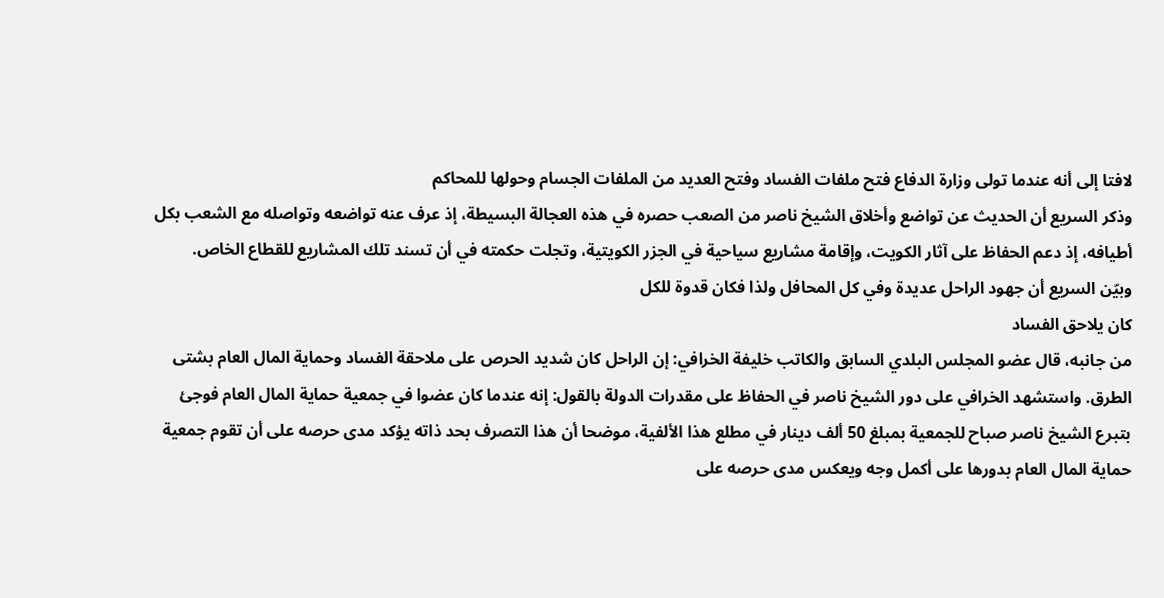لافتا إلى أنه عندما تولى وزارة الدفاع فتح ملفات الفساد وفتح العديد من الملفات الجسام وحولها للمحاكم
وذكر السريع أن الحديث عن تواضع وأخلاق الشيخ ناصر من الصعب حصره في هذه العجالة البسيطة، إذ عرف عنه تواضعه وتواصله مع الشعب بكل أطيافه، إذ دعم الحفاظ على آثار الكويت، وإقامة مشاريع سياحية في الجزر الكويتية، وتجلت حكمته في أن تسند تلك المشاريع للقطاع الخاص.
وبيّن السريع أن جهود الراحل عديدة وفي كل المحافل ولذا فكان قدوة للكل
كان يلاحق الفساد
من جانبه، قال عضو المجلس البلدي السابق والكاتب خليفة الخرافي: إن الراحل كان شديد الحرص على ملاحقة الفساد وحماية المال العام بشتى الطرق. واستشهد الخرافي على دور الشيخ ناصر في الحفاظ على مقدرات الدولة بالقول: إنه عندما كان عضوا في جمعية حماية المال العام فوجئ بتبرع الشيخ ناصر صباح للجمعية بمبلغ 50 ألف دينار في مطلع هذا الألفية، موضحا أن هذا التصرف بحد ذاته يؤكد مدى حرصه على أن تقوم جمعية حماية المال العام بدورها على أكمل وجه ويعكس مدى حرصه على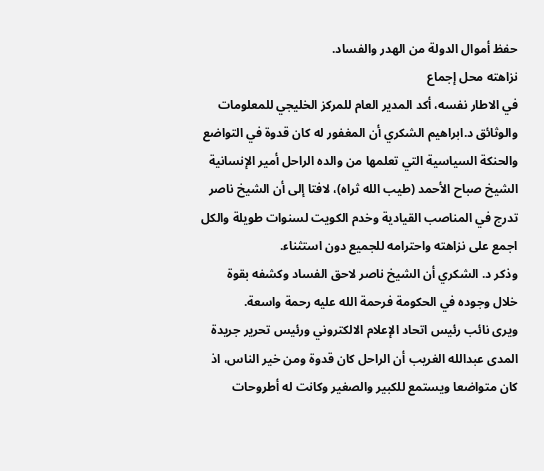حفظ أموال الدولة من الهدر والفساد.
نزاهته محل إجماع
في الاطار نفسه، أكد المدير العام للمركز الخليجي للمعلومات والوثائق د.ابراهيم الشكري أن المغفور له كان قدوة في التواضع والحنكة السياسية التي تعلمها من والده الراحل أمير الإنسانية الشيخ صباح الأحمد (طيب الله ثراه)، لافتا إلى أن الشيخ ناصر تدرج في المناصب القيادية وخدم الكويت لسنوات طويلة والكل اجمع على نزاهته واحترامه للجميع دون استثناء.
وذكر د. الشكري أن الشيخ ناصر لاحق الفساد وكشفه بقوة خلال وجوده في الحكومة فرحمة الله عليه رحمة واسعة.
ويرى نائب رئيس اتحاد الإعلام الالكتروني ورئيس تحرير جريدة المدى عبدالله الغريب أن الراحل كان قدوة ومن خير الناس، اذ كان متواضعا ويستمع للكبير والصغير وكانت له أطروحات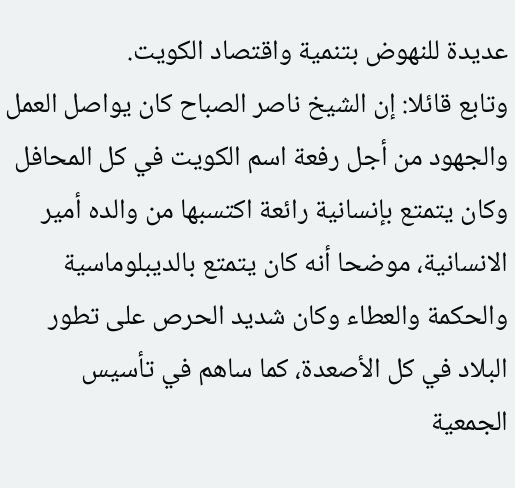عديدة للنهوض بتنمية واقتصاد الكويت.
وتابع قائلا: إن الشيخ ناصر الصباح كان يواصل العمل والجهود من أجل رفعة اسم الكويت في كل المحافل وكان يتمتع بإنسانية رائعة اكتسبها من والده أمير الانسانية، موضحا أنه كان يتمتع بالديبلوماسية والحكمة والعطاء وكان شديد الحرص على تطور البلاد في كل الأصعدة، كما ساهم في تأسيس الجمعية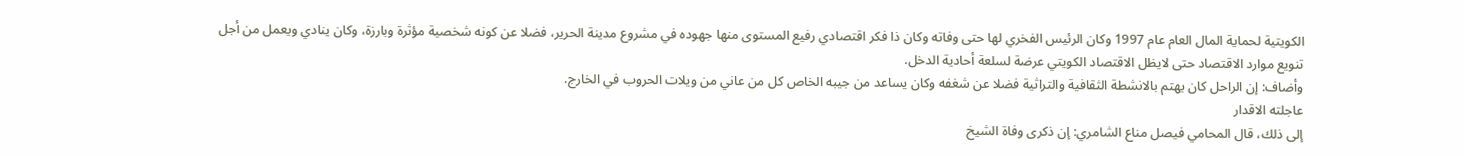الكويتية لحماية المال العام عام 1997 وكان الرئيس الفخري لها حتى وفاته وكان ذا فكر اقتصادي رفيع المستوى منها جهوده في مشروع مدينة الحرير، فضلا عن كونه شخصية مؤثرة وبارزة، وكان ينادي ويعمل من أجل تنويع موارد الاقتصاد حتى لايظل الاقتصاد الكويتي عرضة لسلعة أحادية الدخل.
وأضاف: إن الراحل كان يهتم بالانشطة الثقافية والتراثية فضلا عن شغفه وكان يساعد من جيبه الخاص كل من عاني من ويلات الحروب في الخارج.
عاجلته الاقدار
إلى ذلك، قال المحامي فيصل مناع الشامري: إن ذكرى وفاة الشيخ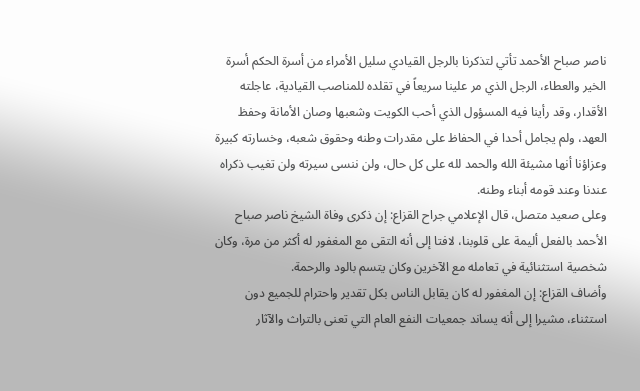ناصر صباح الأحمد تأتي لتذكرنا بالرجل القيادي سليل الأمراء من أسرة الحكم أسرة الخير والعطاء، الرجل الذي مر علينا سريعاً في تقلده للمناصب القيادية، عاجلته الأقدار، وقد رأينا فيه المسؤول الذي أحب الكويت وشعبها وصان الأمانة وحفظ العهد، ولم يجامل أحدا في الحفاظ على مقدرات وطنه وحقوق شعبه، وخسارته كبيرة وعزاؤنا أنها مشيئة الله والحمد لله على كل حال، ولن ننسى سيرته ولن تغيب ذكراه عندنا وعند قومه أبناء وطنه.
وعلى صعيد متصل، قال الإعلامي جراح القزاع: إن ذكرى وفاة الشيخ ناصر صباح الأحمد بالفعل أليمة على قلوبنا، لافتا إلى أنه التقى مع المغفور له أكثر من مرة، وكان شخصية استثنائية في تعامله مع الآخرين وكان يتسم بالود والرحمة.
وأضاف القزاع: إن المغفور له كان يقابل الناس بكل تقدير واحترام للجميع دون استثناء، مشيرا إلى أنه يساند جمعيات النفع العام التي تعنى بالتراث والآثار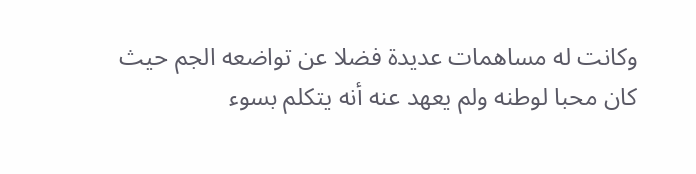وكانت له مساهمات عديدة فضلا عن تواضعه الجم حيث كان محبا لوطنه ولم يعهد عنه أنه يتكلم بسوء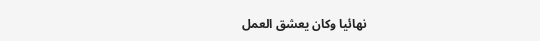نهائيا وكان يعشق العمل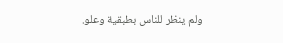ولم ينظر للناس بطبقية وعلو.